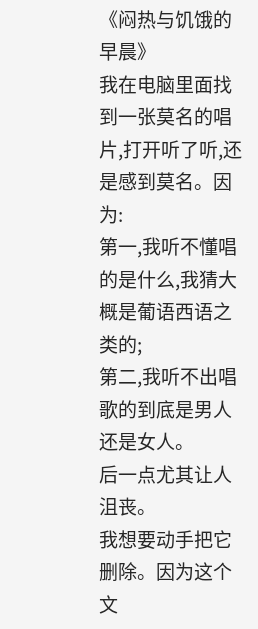《闷热与饥饿的早晨》
我在电脑里面找到一张莫名的唱片,打开听了听,还是感到莫名。因为:
第一,我听不懂唱的是什么,我猜大概是葡语西语之类的;
第二,我听不出唱歌的到底是男人还是女人。
后一点尤其让人沮丧。
我想要动手把它删除。因为这个文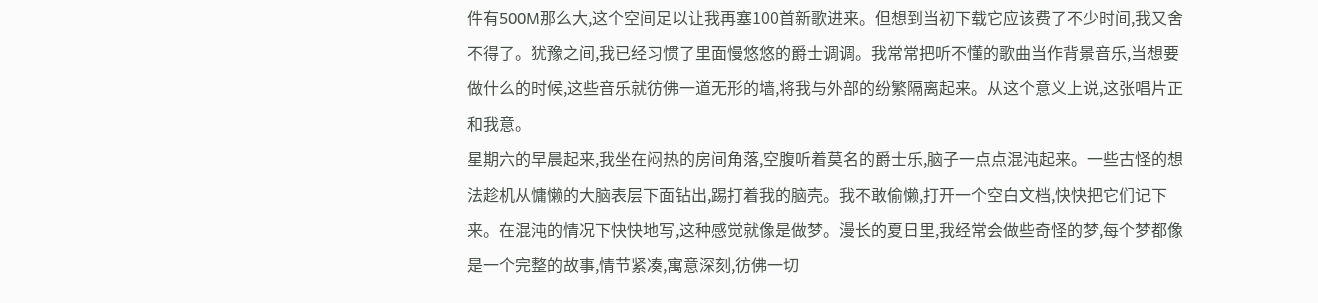件有500M那么大,这个空间足以让我再塞100首新歌进来。但想到当初下载它应该费了不少时间,我又舍不得了。犹豫之间,我已经习惯了里面慢悠悠的爵士调调。我常常把听不懂的歌曲当作背景音乐,当想要做什么的时候,这些音乐就彷佛一道无形的墙,将我与外部的纷繁隔离起来。从这个意义上说,这张唱片正和我意。
星期六的早晨起来,我坐在闷热的房间角落,空腹听着莫名的爵士乐,脑子一点点混沌起来。一些古怪的想法趁机从慵懒的大脑表层下面钻出,踢打着我的脑壳。我不敢偷懒,打开一个空白文档,快快把它们记下来。在混沌的情况下快快地写,这种感觉就像是做梦。漫长的夏日里,我经常会做些奇怪的梦,每个梦都像是一个完整的故事,情节紧凑,寓意深刻,彷佛一切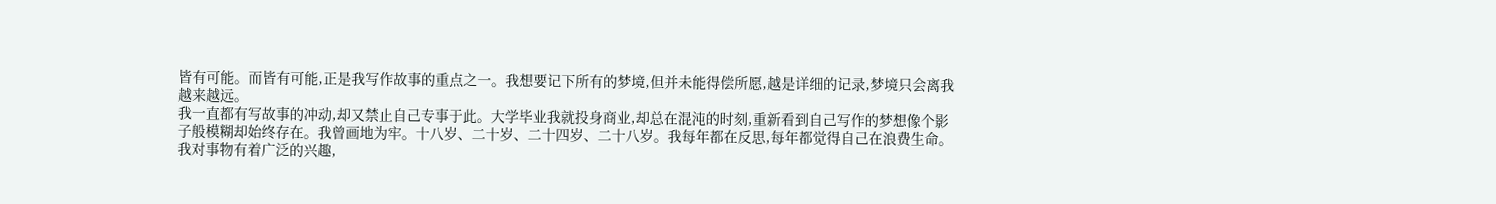皆有可能。而皆有可能,正是我写作故事的重点之一。我想要记下所有的梦境,但并未能得偿所愿,越是详细的记录,梦境只会离我越来越远。
我一直都有写故事的冲动,却又禁止自己专事于此。大学毕业我就投身商业,却总在混沌的时刻,重新看到自己写作的梦想像个影子般模糊却始终存在。我曾画地为牢。十八岁、二十岁、二十四岁、二十八岁。我每年都在反思,每年都觉得自己在浪费生命。我对事物有着广泛的兴趣,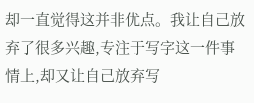却一直觉得这并非优点。我让自己放弃了很多兴趣,专注于写字这一件事情上,却又让自己放弃写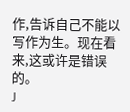作,告诉自己不能以写作为生。现在看来,这或许是错误的。
J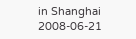in Shanghai
2008-06-21